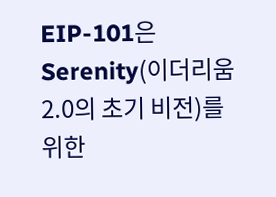EIP-101은 Serenity(이더리움 2.0의 초기 비전)를 위한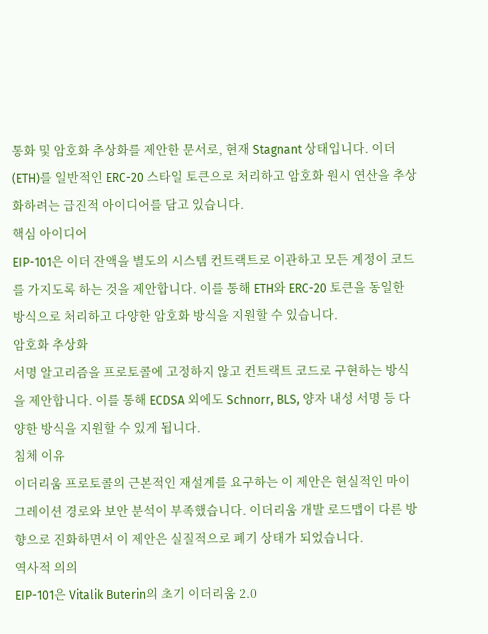통화 및 암호화 추상화를 제안한 문서로, 현재 Stagnant 상태입니다. 이더(ETH)를 일반적인 ERC-20 스타일 토큰으로 처리하고 암호화 원시 연산을 추상화하려는 급진적 아이디어를 담고 있습니다.
핵심 아이디어
EIP-101은 이더 잔액을 별도의 시스템 컨트랙트로 이관하고 모든 계정이 코드를 가지도록 하는 것을 제안합니다. 이를 통해 ETH와 ERC-20 토큰을 동일한 방식으로 처리하고 다양한 암호화 방식을 지원할 수 있습니다.
암호화 추상화
서명 알고리즘을 프로토콜에 고정하지 않고 컨트랙트 코드로 구현하는 방식을 제안합니다. 이를 통해 ECDSA 외에도 Schnorr, BLS, 양자 내성 서명 등 다양한 방식을 지원할 수 있게 됩니다.
침체 이유
이더리움 프로토콜의 근본적인 재설계를 요구하는 이 제안은 현실적인 마이그레이션 경로와 보안 분석이 부족했습니다. 이더리움 개발 로드맵이 다른 방향으로 진화하면서 이 제안은 실질적으로 폐기 상태가 되었습니다.
역사적 의의
EIP-101은 Vitalik Buterin의 초기 이더리움 2.0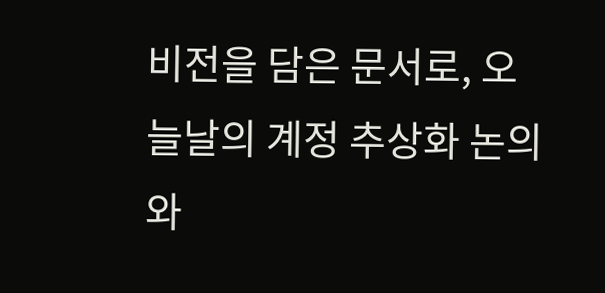비전을 담은 문서로, 오늘날의 계정 추상화 논의와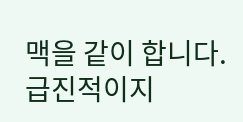맥을 같이 합니다. 급진적이지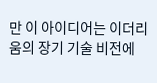만 이 아이디어는 이더리움의 장기 기술 비전에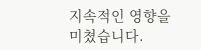지속적인 영향을 미쳤습니다.